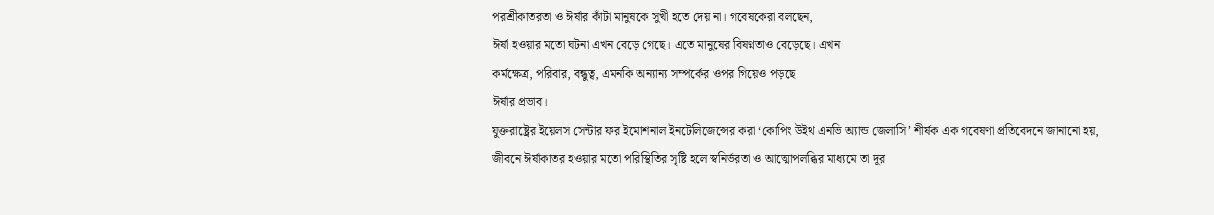পরশ্রীকাতরতা ও ঈর্ষার কাঁটা মানুষকে সুখী হতে দেয় না। গবেষকেরা বলছেন,
ঈর্ষা হওয়ার মতো ঘটনা এখন বেড়ে গেছে। এতে মানুষের বিষণ্নতাও বেড়েছে। এখন
কর্মক্ষেত্র, পরিবার, বন্ধুত্ব, এমনকি অন্যান্য সম্পর্কের ওপর গিয়েও পড়ছে
ঈর্ষার প্রভাব।
যুক্তরাষ্ট্রের ইয়েলস সেন্টার ফর ইমোশনাল ইনটেলিজেন্সের করা ‘কোপিং উইথ এনভি অ্যান্ড জেলাসি’ শীর্ষক এক গবেষণা প্রতিবেদনে জানানো হয়, জীবনে ঈর্ষাকাতর হওয়ার মতো পরিস্থিতির সৃষ্টি হলে স্বনির্ভরতা ও আত্মোপলব্ধির মাধ্যমে তা দূর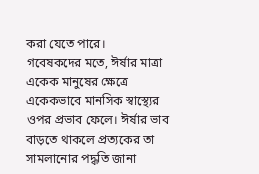করা যেতে পারে।
গবেষকদের মতে, ঈর্ষার মাত্রা একেক মানুষের ক্ষেত্রে একেকভাবে মানসিক স্বাস্থ্যের ওপর প্রভাব ফেলে। ঈর্ষার ভাব বাড়তে থাকলে প্রত্যকের তা সামলানোর পদ্ধতি জানা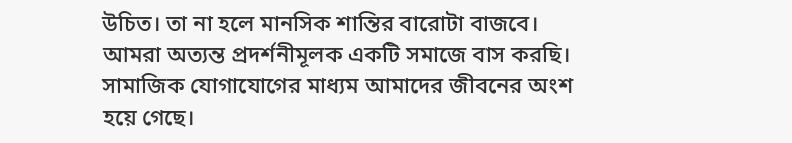উচিত। তা না হলে মানসিক শান্তির বারোটা বাজবে।
আমরা অত্যন্ত প্রদর্শনীমূলক একটি সমাজে বাস করছি। সামাজিক যোগাযোগের মাধ্যম আমাদের জীবনের অংশ হয়ে গেছে।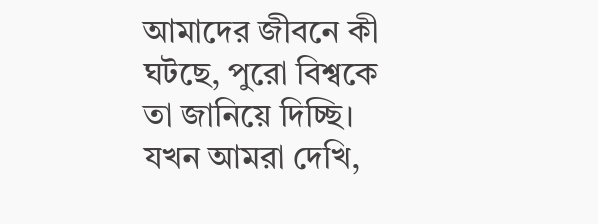আমাদের জীবনে কী ঘটছে, পুরো বিশ্বকে তা জানিয়ে দিচ্ছি। যখন আমরা দেখি,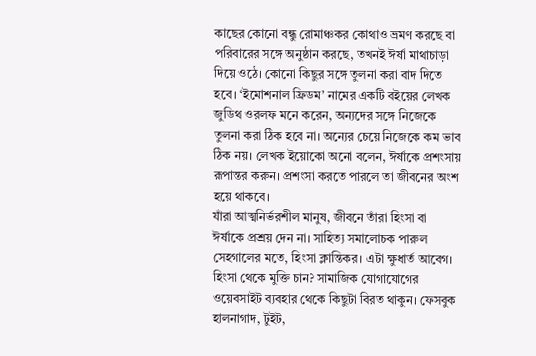কাছের কোনো বন্ধু রোমাঞ্চকর কোথাও ভ্রমণ করছে বা পরিবারের সঙ্গে অনুষ্ঠান করছে, তখনই ঈর্ষা মাথাচাড়া দিয়ে ওঠে। কোনো কিছুর সঙ্গে তুলনা করা বাদ দিতে হবে। ‘ইমোশনাল ফ্রিডম’ নামের একটি বইয়ের লেখক জুডিথ ওরলফ মনে করেন, অন্যদের সঙ্গে নিজেকে তুলনা করা ঠিক হবে না। অন্যের চেয়ে নিজেকে কম ভাব ঠিক নয়। লেখক ইয়োকো অনো বলেন, ঈর্ষাকে প্রশংসায় রূপান্তর করুন। প্রশংসা করতে পারলে তা জীবনের অংশ হয়ে থাকবে।
যাঁরা আত্মনির্ভরশীল মানুষ, জীবনে তাঁরা হিংসা বা ঈর্ষাকে প্রশ্রয় দেন না। সাহিত্য সমালোচক পারুল সেহগালের মতে, হিংসা ক্লান্তিকর। এটা ক্ষুধার্ত আবেগ। হিংসা থেকে মুক্তি চান? সামাজিক যোগাযোগের ওয়েবসাইট ব্যবহার থেকে কিছুটা বিরত থাকুন। ফেসবুক হালনাগাদ, টুইট,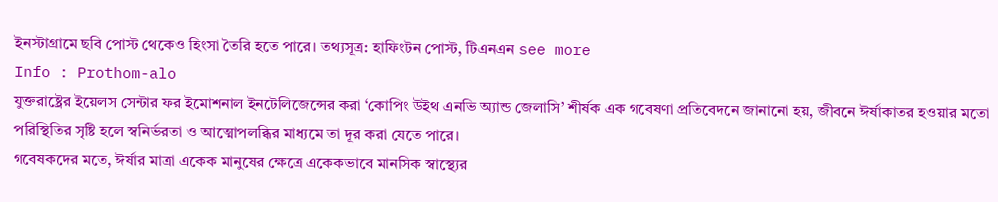ইনস্টাগ্রামে ছবি পোস্ট থেকেও হিংসা তৈরি হতে পারে। তথ্যসূত্র: হাফিংটন পোস্ট, টিএনএন see more
Info : Prothom-alo
যুক্তরাষ্ট্রের ইয়েলস সেন্টার ফর ইমোশনাল ইনটেলিজেন্সের করা ‘কোপিং উইথ এনভি অ্যান্ড জেলাসি’ শীর্ষক এক গবেষণা প্রতিবেদনে জানানো হয়, জীবনে ঈর্ষাকাতর হওয়ার মতো পরিস্থিতির সৃষ্টি হলে স্বনির্ভরতা ও আত্মোপলব্ধির মাধ্যমে তা দূর করা যেতে পারে।
গবেষকদের মতে, ঈর্ষার মাত্রা একেক মানুষের ক্ষেত্রে একেকভাবে মানসিক স্বাস্থ্যের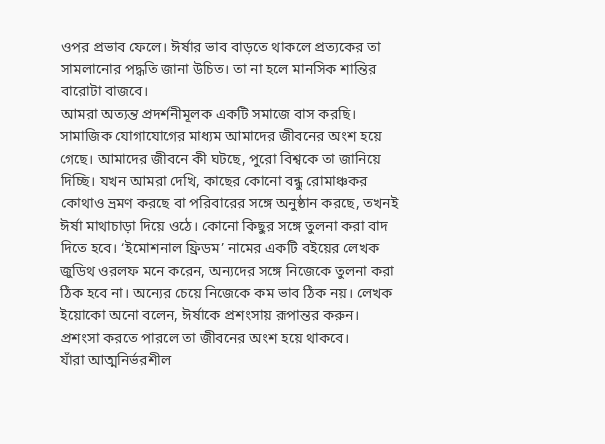ওপর প্রভাব ফেলে। ঈর্ষার ভাব বাড়তে থাকলে প্রত্যকের তা সামলানোর পদ্ধতি জানা উচিত। তা না হলে মানসিক শান্তির বারোটা বাজবে।
আমরা অত্যন্ত প্রদর্শনীমূলক একটি সমাজে বাস করছি। সামাজিক যোগাযোগের মাধ্যম আমাদের জীবনের অংশ হয়ে গেছে। আমাদের জীবনে কী ঘটছে, পুরো বিশ্বকে তা জানিয়ে দিচ্ছি। যখন আমরা দেখি, কাছের কোনো বন্ধু রোমাঞ্চকর কোথাও ভ্রমণ করছে বা পরিবারের সঙ্গে অনুষ্ঠান করছে, তখনই ঈর্ষা মাথাচাড়া দিয়ে ওঠে। কোনো কিছুর সঙ্গে তুলনা করা বাদ দিতে হবে। ‘ইমোশনাল ফ্রিডম’ নামের একটি বইয়ের লেখক জুডিথ ওরলফ মনে করেন, অন্যদের সঙ্গে নিজেকে তুলনা করা ঠিক হবে না। অন্যের চেয়ে নিজেকে কম ভাব ঠিক নয়। লেখক ইয়োকো অনো বলেন, ঈর্ষাকে প্রশংসায় রূপান্তর করুন। প্রশংসা করতে পারলে তা জীবনের অংশ হয়ে থাকবে।
যাঁরা আত্মনির্ভরশীল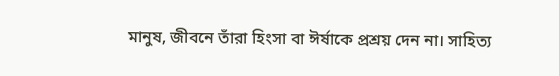মানুষ, জীবনে তাঁরা হিংসা বা ঈর্ষাকে প্রশ্রয় দেন না। সাহিত্য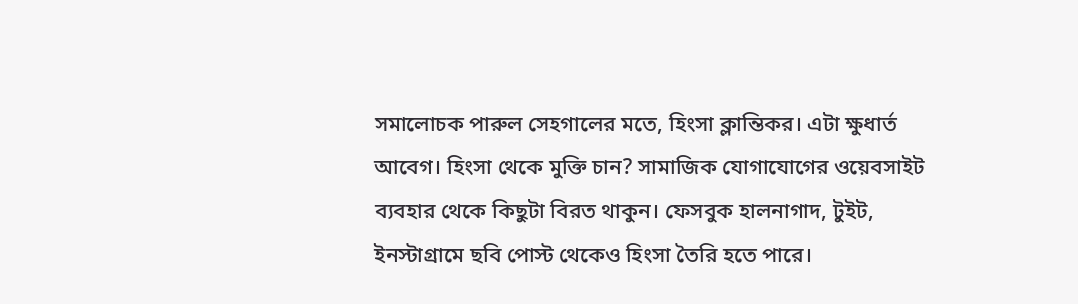সমালোচক পারুল সেহগালের মতে, হিংসা ক্লান্তিকর। এটা ক্ষুধার্ত আবেগ। হিংসা থেকে মুক্তি চান? সামাজিক যোগাযোগের ওয়েবসাইট ব্যবহার থেকে কিছুটা বিরত থাকুন। ফেসবুক হালনাগাদ, টুইট, ইনস্টাগ্রামে ছবি পোস্ট থেকেও হিংসা তৈরি হতে পারে।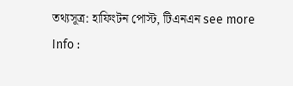তথ্যসূত্র: হাফিংটন পোস্ট, টিএনএন see more
Info :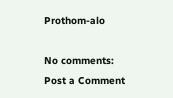Prothom-alo

No comments:
Post a Comment